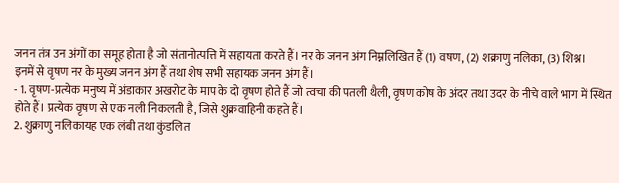जनन तंत्र उन अंगों का समूह होता है जो संतानोत्पत्ति में सहायता करते हैं। नर के जनन अंग निम्नलिखित हैं (1) वषण, (2) शक्राणु नलिका, (3) शिश्न।
इनमें से वृषण नर के मुख्य जनन अंग हैं तथा शेष सभी सहायक जनन अंग हैं।
- 1. वृषण-प्रत्येक मनुष्य में अंडाकार अखरोट के माप के दो वृषण होते हैं जो त्वचा की पतली थैली, वृषण कोष के अंदर तथा उदर के नीचे वाले भाग में स्थित होते हैं। प्रत्येक वृषण से एक नली निकलती है, जिसे शुक्रवाहिनी कहते हैं।
2. शुक्राणु नलिकायह एक लंबी तथा कुंडलित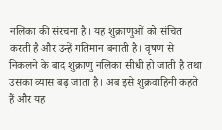नलिका की संरचना है। यह शुक्राणुओं को संचित करती है और उन्हें गतिमान बनाती है। वृषण से निकलने के बाद शुक्राणु नलिका सीधी हो जाती है तथा उसका व्यास बढ़ जाता है। अब इसे शुक्रवाहिनी कहते हैं और यह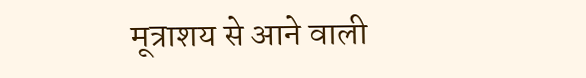मूत्राशय से आने वाली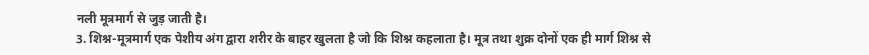नली मूत्रमार्ग से जुड़ जाती है।
3. शिश्न-मूत्रमार्ग एक पेशीय अंग द्वारा शरीर के बाहर खुलता है जो कि शिश्न कहलाता है। मूत्र तथा शुक्र दोनों एक ही मार्ग शिश्न से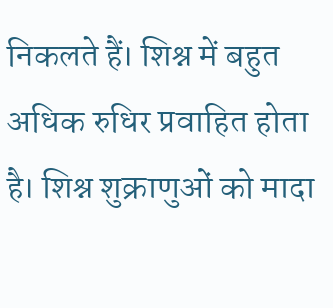निकलते हैं। शिश्न में बहुत अधिक रुधिर प्रवाहित होता है। शिश्न शुक्राणुओं को मादा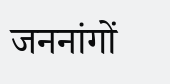जननांगों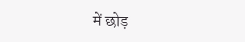में छोड़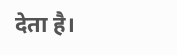देता है।